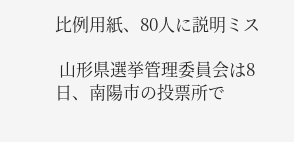比例用紙、80人に説明ミス

 山形県選挙管理委員会は8日、南陽市の投票所で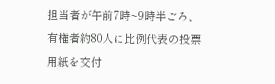担当者が午前7時~9時半ごろ、有権者約80人に比例代表の投票用紙を交付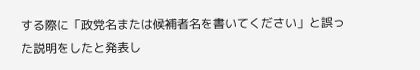する際に「政党名または候補者名を書いてください」と誤った説明をしたと発表し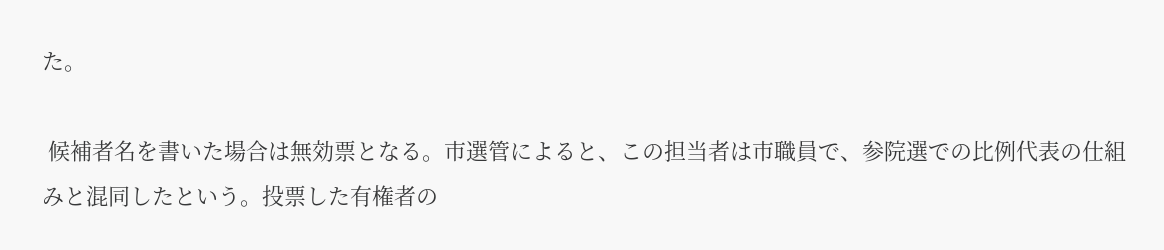た。

 候補者名を書いた場合は無効票となる。市選管によると、この担当者は市職員で、参院選での比例代表の仕組みと混同したという。投票した有権者の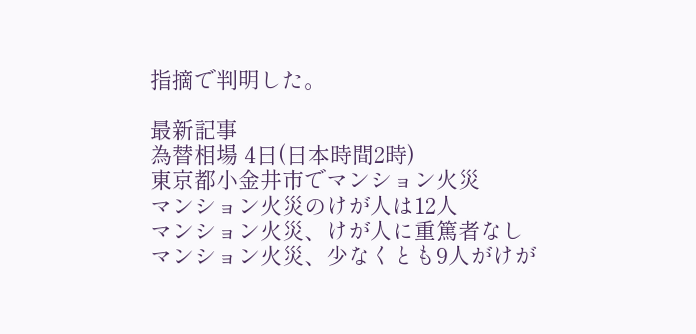指摘で判明した。

最新記事
為替相場 4日(日本時間2時)
東京都小金井市でマンション火災
マンション火災のけが人は12人
マンション火災、けが人に重篤者なし
マンション火災、少なくとも9人がけが